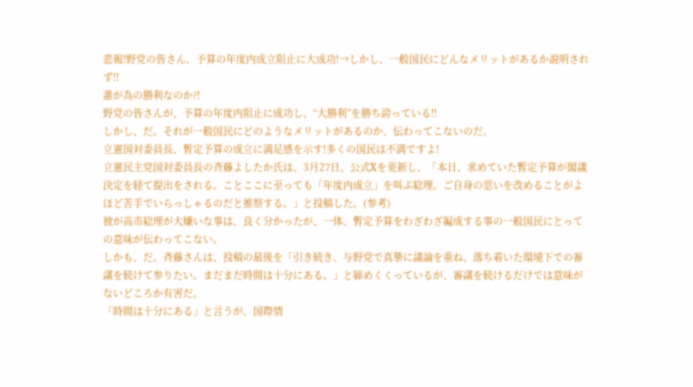悲報!野党の皆さん、予算の年度内成立阻止に大成功!→しかし、一般国民にどんなメリットがあるか説明されず!!
誰が為の勝利なのか?!
野党の皆さんが、予算の年度内阻止に成功し、“大勝利”を勝ち誇っている!!
しかし、だ。それが一般国民にどのようなメリットがあるのか、伝わってこないのだ。
立憲国対委員長、暫定予算の成立に満足感を示す!多くの国民は不満ですよ!
立憲民主党国対委員長の斉藤よしたか氏は、3月27日、公式Xを更新し、「本日、求めていた暫定予算が閣議決定を経て提出をされる。ことここに至っても「年度内成立」を叫ぶ総理。ご自身の思いを改めることがよほど苦手でいらっしゃるのだと推察する。」と投稿した。(参考)
彼が高市総理が大嫌いな事は、良く分かったが、一体、暫定予算をわざわざ編成する事の一般国民にとっての意味が伝わってこない。
しかも、だ。斉藤さんは、投稿の最後を「引き続き、与野党で真摯に議論を重ね、落ち着いた環境下での審議を続けて参りたい。まだまだ時間は十分にある。」と締めくくっているが、審議を続けるだけでは意味がないどころか有害だ。
「時間は十分にある」と言うが、国際情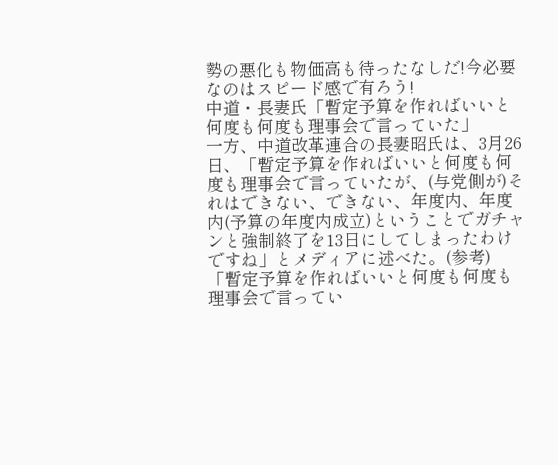勢の悪化も物価高も待ったなしだ!今必要なのはスピード感で有ろう!
中道・長妻氏「暫定予算を作ればいいと何度も何度も理事会で言っていた」
一方、中道改革連合の長妻昭氏は、3月26日、「暫定予算を作ればいいと何度も何度も理事会で言っていたが、(与党側が)それはできない、できない、年度内、年度内(予算の年度内成立)ということでガチャンと強制終了を13日にしてしまったわけですね」とメディアに述べた。(参考)
「暫定予算を作ればいいと何度も何度も理事会で言ってい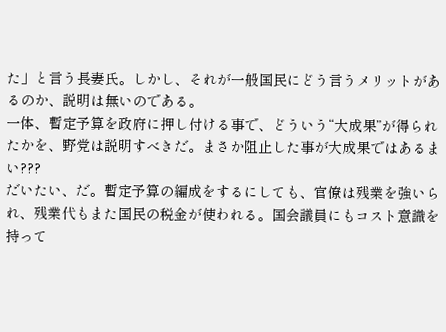た」と言う長妻氏。しかし、それが一般国民にどう言うメリットがあるのか、説明は無いのである。
一体、暫定予算を政府に押し付ける事で、どういう“大成果”が得られたかを、野党は説明すべきだ。まさか阻止した事が大成果ではあるまい???
だいたい、だ。暫定予算の編成をするにしても、官僚は残業を強いられ、残業代もまた国民の税金が使われる。国会議員にもコスト意識を持って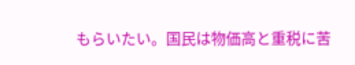もらいたい。国民は物価高と重税に苦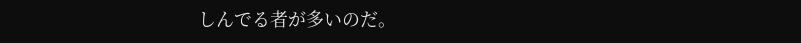しんでる者が多いのだ。